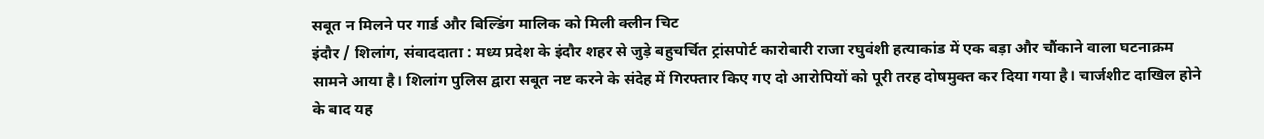सबूत न मिलने पर गार्ड और बिल्डिंग मालिक को मिली क्लीन चिट
इंदौर / शिलांग, संवाददाता : मध्य प्रदेश के इंदौर शहर से जुड़े बहुचर्चित ट्रांसपोर्ट कारोबारी राजा रघुवंशी हत्याकांड में एक बड़ा और चौंकाने वाला घटनाक्रम सामने आया है। शिलांग पुलिस द्वारा सबूत नष्ट करने के संदेह में गिरफ्तार किए गए दो आरोपियों को पूरी तरह दोषमुक्त कर दिया गया है। चार्जशीट दाखिल होने के बाद यह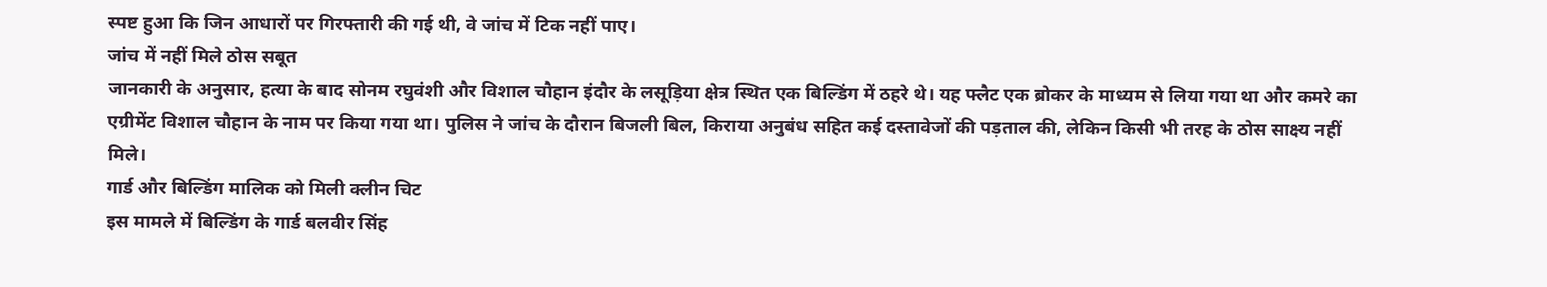स्पष्ट हुआ कि जिन आधारों पर गिरफ्तारी की गई थी, वे जांच में टिक नहीं पाए।
जांच में नहीं मिले ठोस सबूत
जानकारी के अनुसार, हत्या के बाद सोनम रघुवंशी और विशाल चौहान इंदौर के लसूड़िया क्षेत्र स्थित एक बिल्डिंग में ठहरे थे। यह फ्लैट एक ब्रोकर के माध्यम से लिया गया था और कमरे का एग्रीमेंट विशाल चौहान के नाम पर किया गया था। पुलिस ने जांच के दौरान बिजली बिल, किराया अनुबंध सहित कई दस्तावेजों की पड़ताल की, लेकिन किसी भी तरह के ठोस साक्ष्य नहीं मिले।
गार्ड और बिल्डिंग मालिक को मिली क्लीन चिट
इस मामले में बिल्डिंग के गार्ड बलवीर सिंह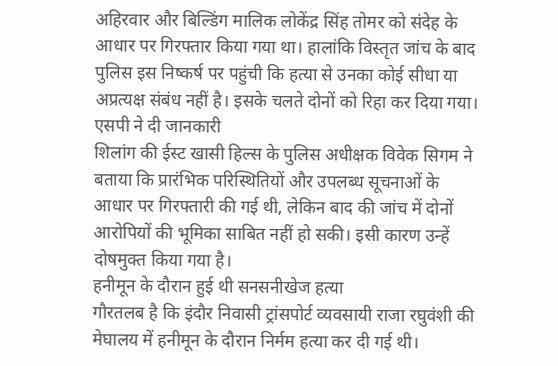अहिरवार और बिल्डिंग मालिक लोकेंद्र सिंह तोमर को संदेह के आधार पर गिरफ्तार किया गया था। हालांकि विस्तृत जांच के बाद पुलिस इस निष्कर्ष पर पहुंची कि हत्या से उनका कोई सीधा या अप्रत्यक्ष संबंध नहीं है। इसके चलते दोनों को रिहा कर दिया गया।
एसपी ने दी जानकारी
शिलांग की ईस्ट खासी हिल्स के पुलिस अधीक्षक विवेक सिगम ने बताया कि प्रारंभिक परिस्थितियों और उपलब्ध सूचनाओं के आधार पर गिरफ्तारी की गई थी, लेकिन बाद की जांच में दोनों आरोपियों की भूमिका साबित नहीं हो सकी। इसी कारण उन्हें दोषमुक्त किया गया है।
हनीमून के दौरान हुई थी सनसनीखेज हत्या
गौरतलब है कि इंदौर निवासी ट्रांसपोर्ट व्यवसायी राजा रघुवंशी की मेघालय में हनीमून के दौरान निर्मम हत्या कर दी गई थी।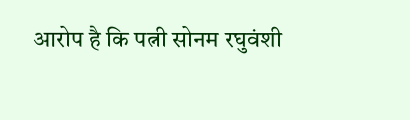आरोप है कि पत्नी सोनम रघुवंशी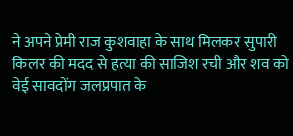ने अपने प्रेमी राज कुशवाहा के साथ मिलकर सुपारी किलर की मदद से हत्या की साजिश रची और शव को वेई सावदोंग जलप्रपात के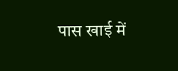पास खाई में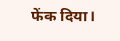फेंक दिया।